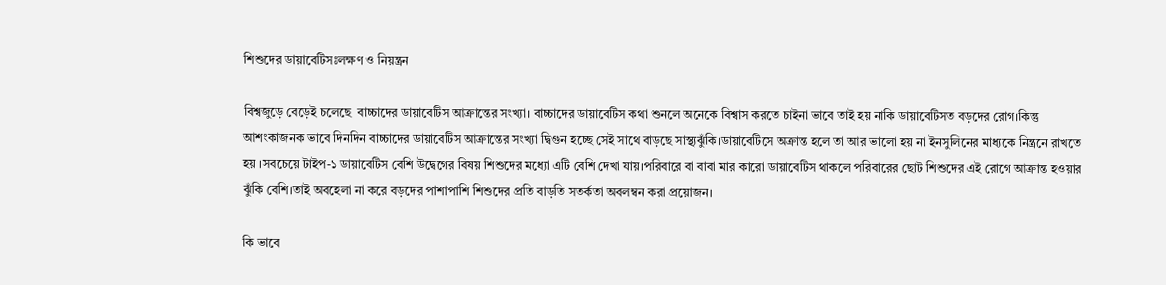শিশুদের ডায়াবেটিসঃলক্ষণ ও নিয়ন্ত্রন

বিশ্বজুড়ে বেড়েই চলেছে  বাচ্চাদের ডায়াবেটিস আক্রান্তের সংখ্যা। বাচ্চাদের ডায়াবেটিস কথা শুনলে অনেকে বিশ্বাস করতে চাইনা ভাবে তাই হয় নাকি ডায়াবেটিসত বড়দের রোগ।কিন্তু আশংকাজনক ভাবে দিনদিন বাচ্চাদের ডায়াবেটিস আক্রান্তের সংখ্যা দ্বিগুন হচ্ছে সেই সাথে বাড়ছে সাস্থ্যঝুঁকি।ডায়াবেটিসে অক্রান্ত হলে তা আর ভালো হয় না ইনসুলিনের মাধ্যকে নিন্ত্রনে রাখতে হয় ।সবচেয়ে টাইপ-১ ডায়াবেটিস বেশি উদ্বেগের বিষয় শিশুদের মধ্যো এটি বেশি দেখা যায়।পরিবারে বা বাবা মার কারো ডায়াবেটিস থাকলে পরিবারের ছোট শিশুদের এই রোগে আক্রান্ত হওয়ার ঝুঁকি বেশি।তাই অবহেলা না করে বড়দের পাশাপাশি শিশুদের প্রতি বাড়তি সতর্কতা অবলম্বন করা প্রয়োজন।

কি ভাবে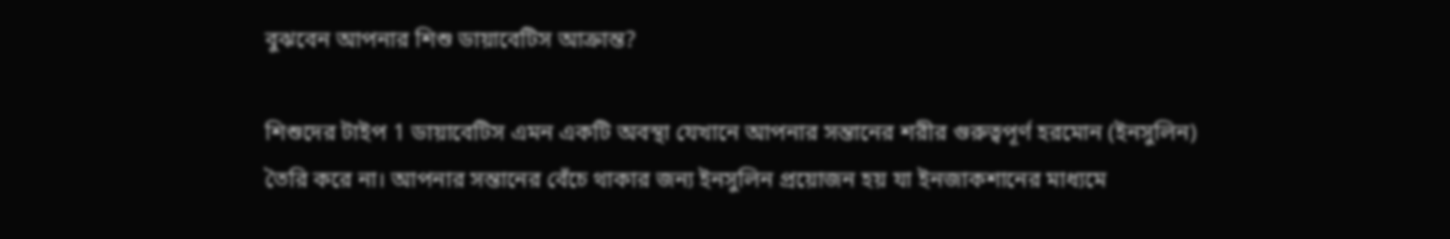বুঝবেন আপনার শিশু ডায়াবেটিস আক্রান্ত?

শিশুদের টাইপ 1 ডায়াবেটিস এমন একটি অবস্থা যেখানে আপনার সন্তানের শরীর গুরুত্বপূর্ণ হরমোন (ইনসুলিন) তৈরি করে না। আপনার সন্তানের বেঁচে থাকার জন্য ইনসুলিন প্রয়োজন হয় যা ইনজাকশানের মাধ্যমে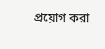প্রয়োগ করা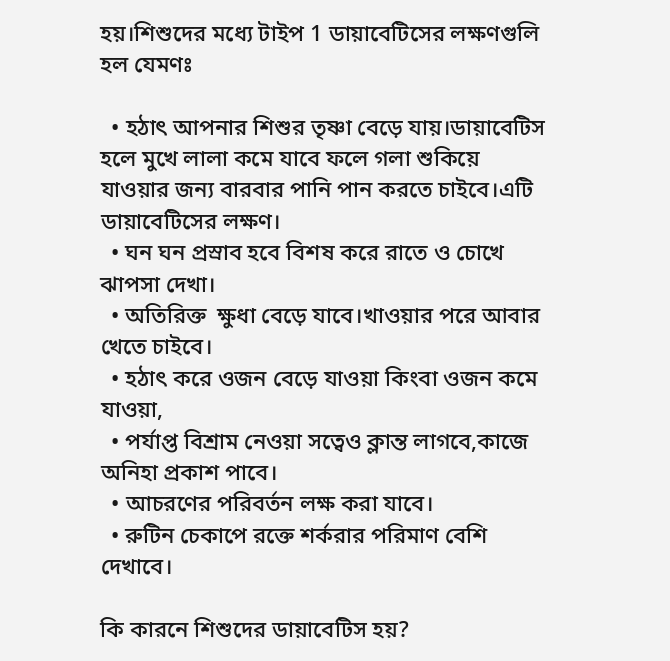হয়।শিশুদের মধ্যে টাইপ 1 ডায়াবেটিসের লক্ষণগুলি হল যেমণঃ

  • হঠাৎ আপনার শিশুর তৃষ্ণা বেড়ে যায়।ডায়াবেটিস হলে মুখে লালা কমে যাবে ফলে গলা শুকিয়ে যাওয়ার জন্য বারবার পানি পান করতে চাইবে।এটি ডায়াবেটিসের লক্ষণ।
  • ঘন ঘন প্রস্রাব হবে বিশষ করে রাতে ও চোখে ঝাপসা দেখা।
  • অতিরিক্ত  ক্ষুধা বেড়ে যাবে।খাওয়ার পরে আবার খেতে চাইবে।
  • হঠাৎ করে ওজন বেড়ে যাওয়া কিংবা ওজন কমে যাওয়া,
  • পর্যাপ্ত বিশ্রাম নেওয়া সত্বেও ক্লান্ত লাগবে,কাজে অনিহা প্রকাশ পাবে।
  • আচরণের পরিবর্তন লক্ষ করা যাবে।
  • রুটিন চেকাপে রক্তে শর্করার পরিমাণ বেশি দেখাবে।

কি কারনে শিশুদের ডায়াবেটিস হয়?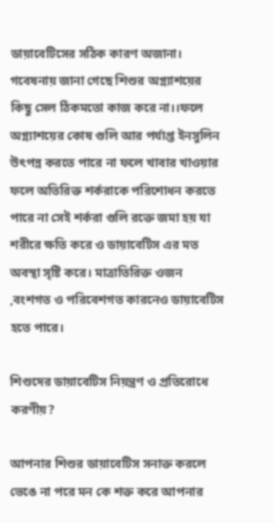ডায়াবেটিসের সঠিক কারণ অজানা। গবেষনায় জানা গেছে শিশুর অগ্ন্যাশয়ের কিছু সেল ঠিকমতো কাজ করে না।।ফলে অগ্ন্যাশয়ের কোষ গুলি আর পর্যাপ্ত ইনসুলিন উৎপন্ন করতে পারে না ফলে খাবার খাওয়ার ফলে অতিরিক্ত শর্করাকে পরিশোধন করতে পারে না সেই শর্করা গুলি রক্তে জমা হয় যা শরীরে ক্ষতি করে ও ডায়াবেটিস এর মত অবস্থা সৃষ্টি করে। মাত্রাতিরিক্ত ওজন ,বংশগত ও পরিবেশগত কারনেও ডায়াবেটিস হতে পারে।

শিশুদের ডায়াবেটিস নিয়ন্ত্রণ ও প্রতিরোধে করণীয়?

আপনার শিশুর ডায়াবেটিস সনাক্ত করলে ভেঙে না পরে মন কে শক্ত করে আপনার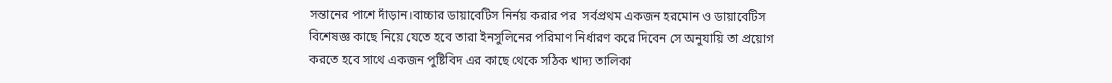সন্তানের পাশে দাঁড়ান।বাচ্চার ডায়াবেটিস নির্নয় করার পর  সর্বপ্রথম একজন হরমোন ও ডায়াবেটিস বিশেষজ্ঞ কাছে নিয়ে যেতে হবে তারা ইনসুলিনের পরিমাণ নির্ধারণ করে দিবেন সে অনুযায়ি তা প্রয়োগ করতে হবে সাথে একজন পুষ্টিবিদ এর কাছে থেকে সঠিক খাদ্য তালিকা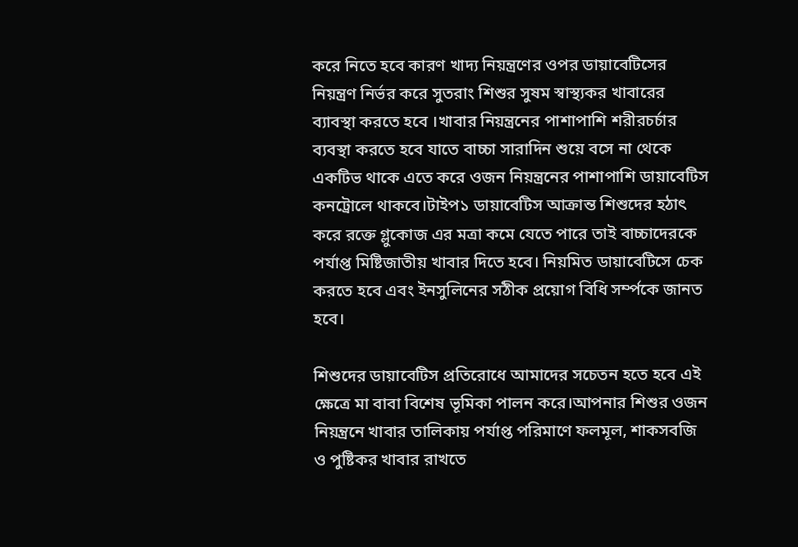করে নিতে হবে কারণ খাদ্য নিয়ন্ত্রণের ওপর ডায়াবেটিসের  নিয়ন্ত্রণ নির্ভর করে সুতরাং শিশুর সুষম স্বাস্থ্যকর খাবারের ব্যাবস্থা করতে হবে ।খাবার নিয়ন্ত্রনের পাশাপাশি শরীরচর্চার ব্যবস্থা করতে হবে যাতে বাচ্চা সারাদিন শুয়ে বসে না থেকে একটিভ থাকে এতে করে ওজন নিয়ন্ত্রনের পাশাপাশি ডায়াবেটিস কনট্রোলে থাকবে।টাইপ১ ডায়াবেটিস আক্রান্ত শিশুদের হঠাৎ করে রক্তে গ্লুকোজ এর মত্রা কমে যেতে পারে তাই বাচ্চাদেরকে পর্যাপ্ত মিষ্টিজাতীয় খাবার দিতে হবে। নিয়মিত ডায়াবেটিসে চেক করতে হবে এবং ইনসুলিনের সঠীক প্রয়োগ বিধি সর্ম্পকে জানত হবে।

শিশুদের ডায়াবেটিস প্রতিরোধে আমাদের সচেতন হতে হবে এই ক্ষেত্রে মা বাবা বিশেষ ভূমিকা পালন করে।আপনার শিশুর ওজন নিয়ন্ত্রনে খাবার তালিকায় পর্যাপ্ত পরিমাণে ফলমূল, শাকসবজি ও পুষ্টিকর খাবার রাখতে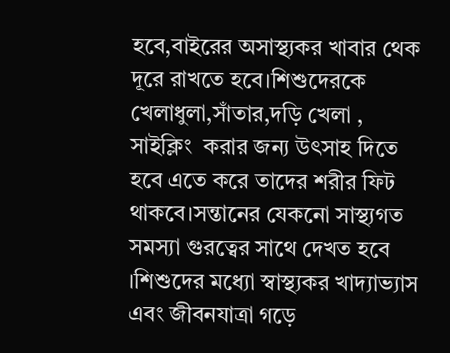হবে,বাইরের অসাস্থ্যকর খাবার থেক দূরে রাখতে হবে।শিশুদেরকে খেলাধুলা,সাঁতার,দড়ি খেলা , সাইক্লিং  করার জন্য উৎসাহ দিতে হবে এতে করে তাদের শরীর ফিট থাকবে।সন্তানের যেকনো সাস্থ্যগত সমস্যা গুরত্বের সাথে দেখত হবে ।শিশুদের মধ্যো স্বাস্থ্যকর খাদ্যাভ্যাস এবং জীবনযাত্রা গড়ে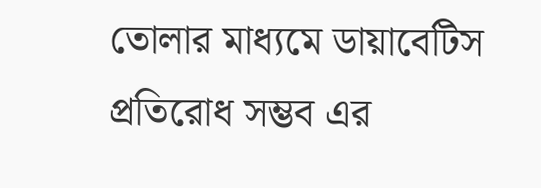তোলার মাধ্যমে ডায়াবেটিস প্রতিরোধ সম্ভব এর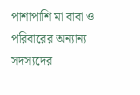পাশাপাশি মা বাবা ও পরিবারের অন্যান্য সদস্যদের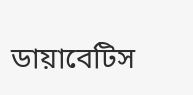ডায়াবেটিস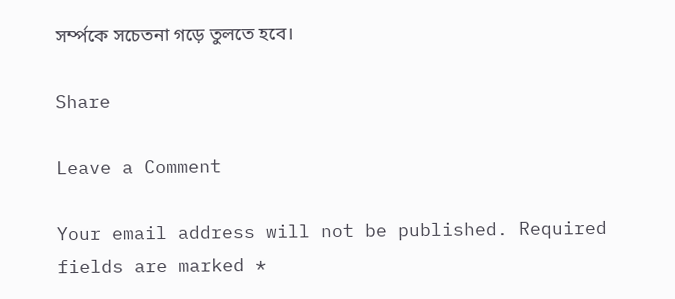সর্ম্পকে সচেতনা গড়ে তুলতে হবে।

Share

Leave a Comment

Your email address will not be published. Required fields are marked *